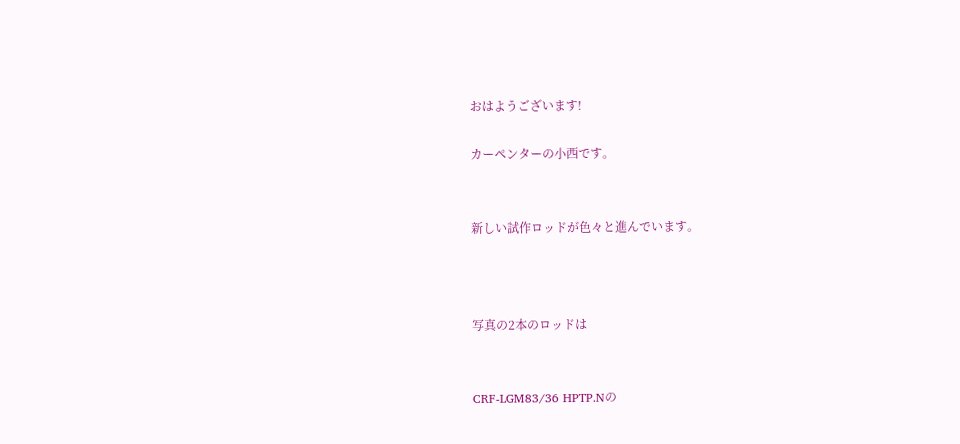おはようございます!

カーペンターの小西です。


新しい試作ロッドが色々と進んでいます。



写真の2本のロッドは


CRF-LGM83/36 HPTP.Nの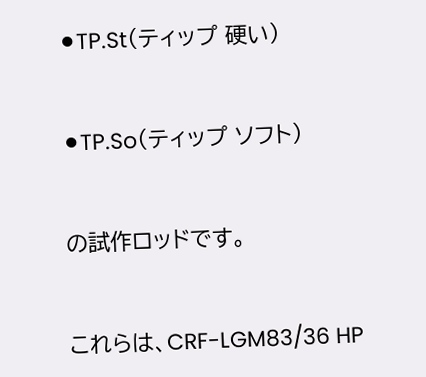⚫TP.St(ティップ 硬い)


⚫TP.So(ティップ ソフト)


の試作ロッドです。


これらは、CRF-LGM83/36 HP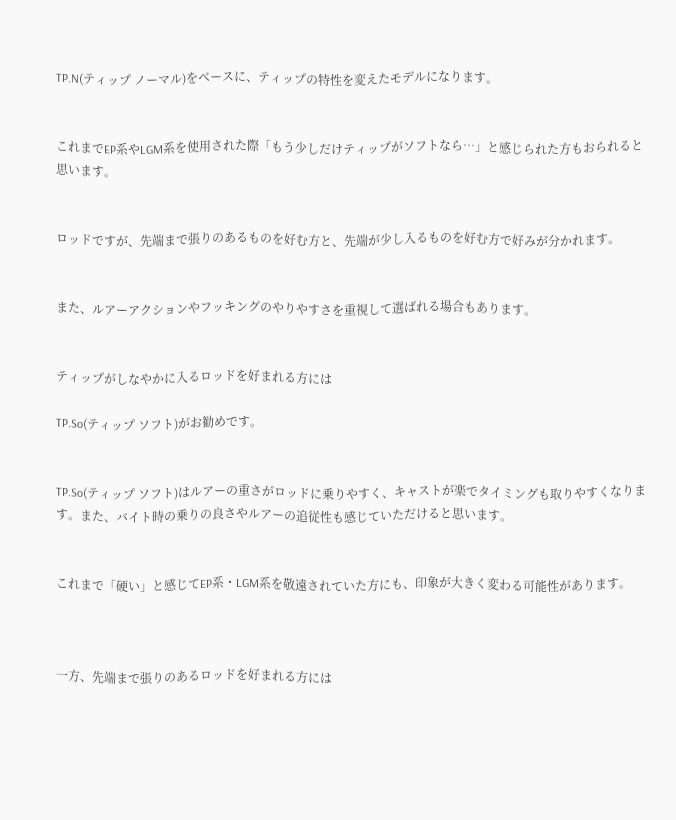TP.N(ティップ ノーマル)をベースに、ティップの特性を変えたモデルになります。


これまでEP系やLGM系を使用された際「もう少しだけティップがソフトなら…」と感じられた方もおられると思います。


ロッドですが、先端まで張りのあるものを好む方と、先端が少し入るものを好む方で好みが分かれます。


また、ルアーアクションやフッキングのやりやすさを重視して選ばれる場合もあります。


ティップがしなやかに入るロッドを好まれる方には

TP.So(ティップ ソフト)がお勧めです。


TP.So(ティップ ソフト)はルアーの重さがロッドに乗りやすく、キャストが楽でタイミングも取りやすくなります。また、バイト時の乗りの良さやルアーの追従性も感じていただけると思います。


これまで「硬い」と感じてEP系・LGM系を敬遠されていた方にも、印象が大きく変わる可能性があります。



一方、先端まで張りのあるロッドを好まれる方には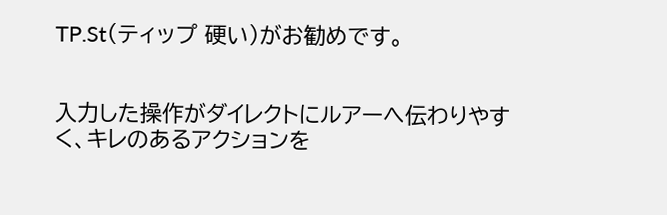TP.St(ティップ 硬い)がお勧めです。


入力した操作がダイレクトにルアーへ伝わりやすく、キレのあるアクションを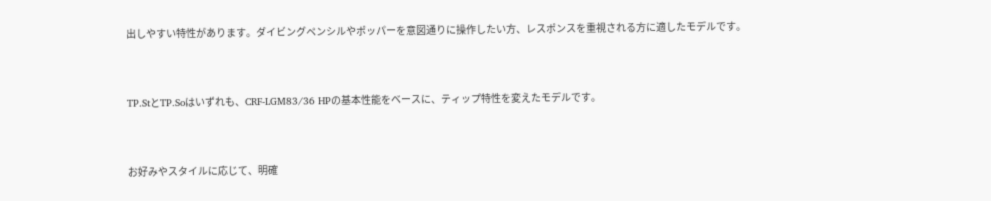出しやすい特性があります。ダイビングペンシルやポッパーを意図通りに操作したい方、レスポンスを重視される方に適したモデルです。


TP.StとTP.Soはいずれも、CRF-LGM83/36 HPの基本性能をベースに、ティップ特性を変えたモデルです。


お好みやスタイルに応じて、明確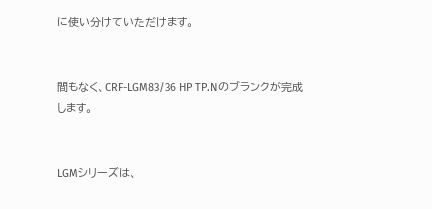に使い分けていただけます。


間もなく、CRF-LGM83/36 HP TP.Nのブランクが完成します。


LGMシリーズは、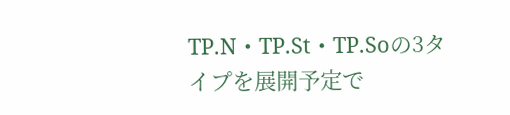TP.N・TP.St・TP.Soの3タイプを展開予定で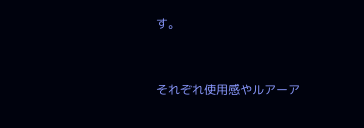す。


それぞれ使用感やルアーア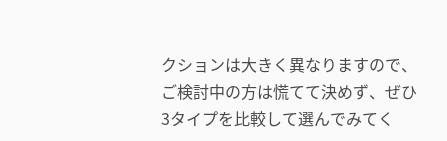クションは大きく異なりますので、ご検討中の方は慌てて決めず、ぜひ3タイプを比較して選んでみてく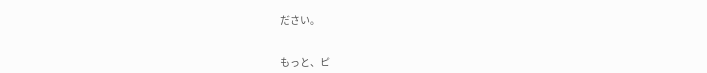ださい。


もっと、ピ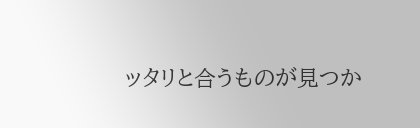ッタリと合うものが見つか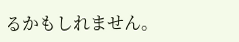るかもしれません。